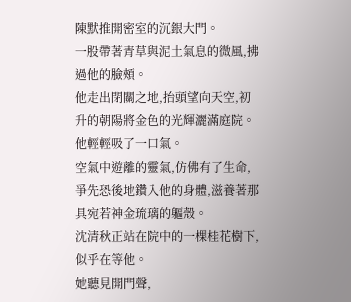陳默推開密室的沉銀大門。
一股帶著青草與泥土氣息的微風,拂過他的臉頰。
他走出閉關之地,抬頭望向天空,初升的朝陽將金色的光輝灑滿庭院。
他輕輕吸了一口氣。
空氣中遊離的靈氣,仿佛有了生命,爭先恐後地鑽入他的身體,滋養著那具宛若神金琉璃的軀殼。
沈清秋正站在院中的一棵桂花樹下,似乎在等他。
她聽見開門聲,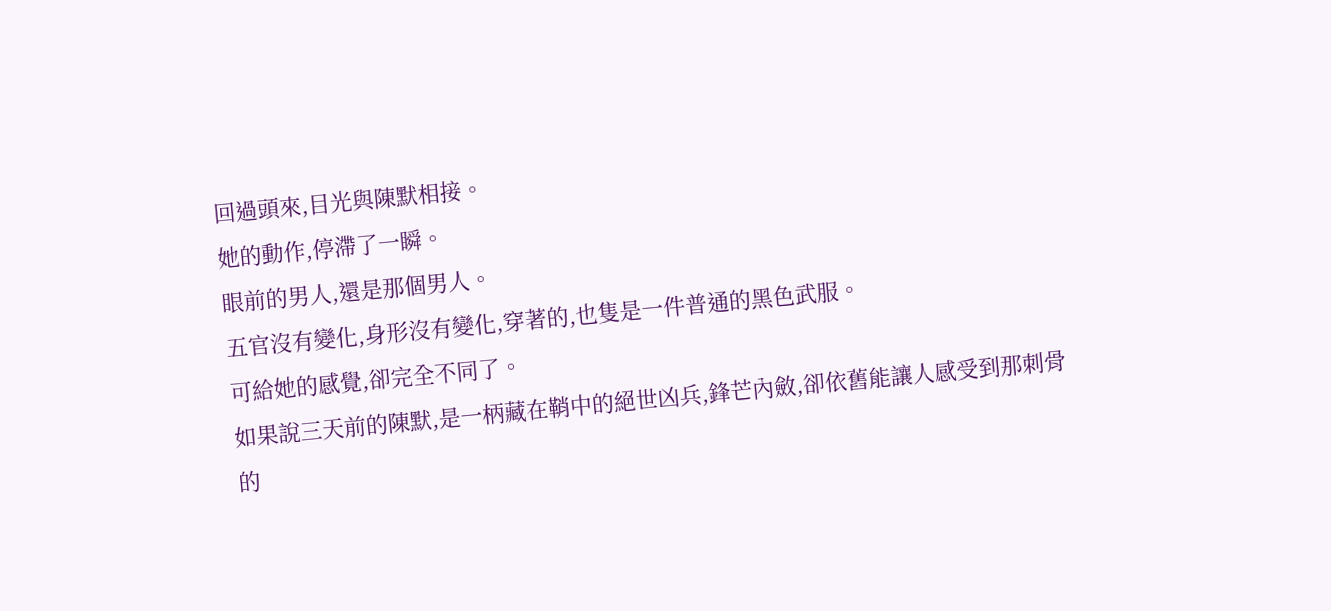回過頭來,目光與陳默相接。
她的動作,停滯了一瞬。
眼前的男人,還是那個男人。
五官沒有變化,身形沒有變化,穿著的,也隻是一件普通的黑色武服。
可給她的感覺,卻完全不同了。
如果說三天前的陳默,是一柄藏在鞘中的絕世凶兵,鋒芒內斂,卻依舊能讓人感受到那刺骨的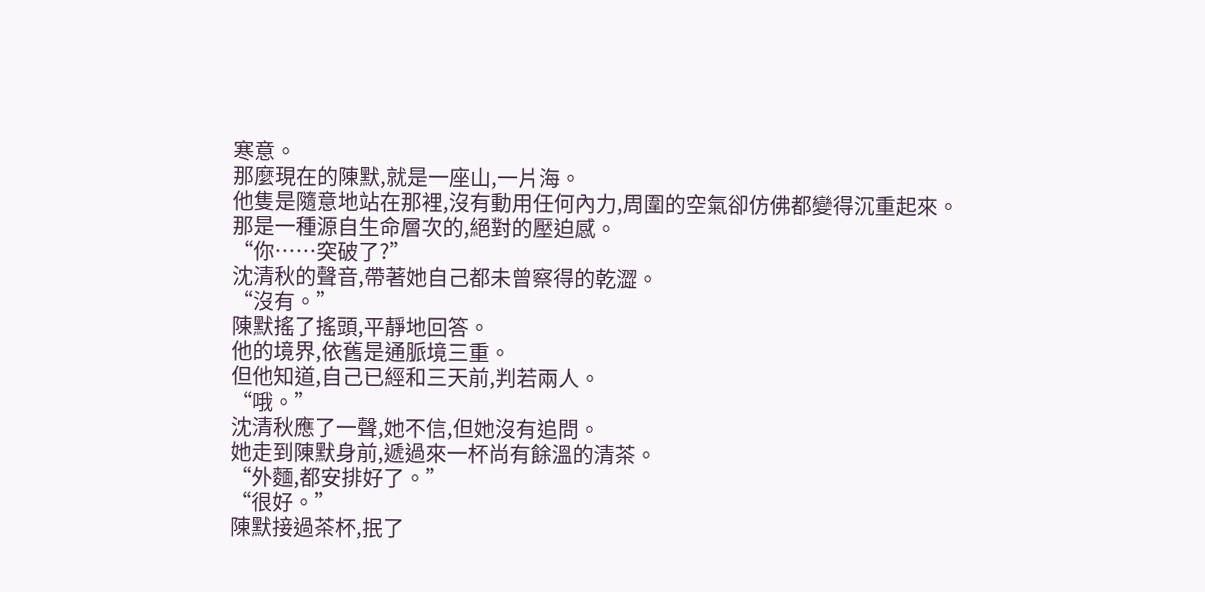寒意。
那麼現在的陳默,就是一座山,一片海。
他隻是隨意地站在那裡,沒有動用任何內力,周圍的空氣卻仿佛都變得沉重起來。
那是一種源自生命層次的,絕對的壓迫感。
“你……突破了?”
沈清秋的聲音,帶著她自己都未曾察得的乾澀。
“沒有。”
陳默搖了搖頭,平靜地回答。
他的境界,依舊是通脈境三重。
但他知道,自己已經和三天前,判若兩人。
“哦。”
沈清秋應了一聲,她不信,但她沒有追問。
她走到陳默身前,遞過來一杯尚有餘溫的清茶。
“外麵,都安排好了。”
“很好。”
陳默接過茶杯,抿了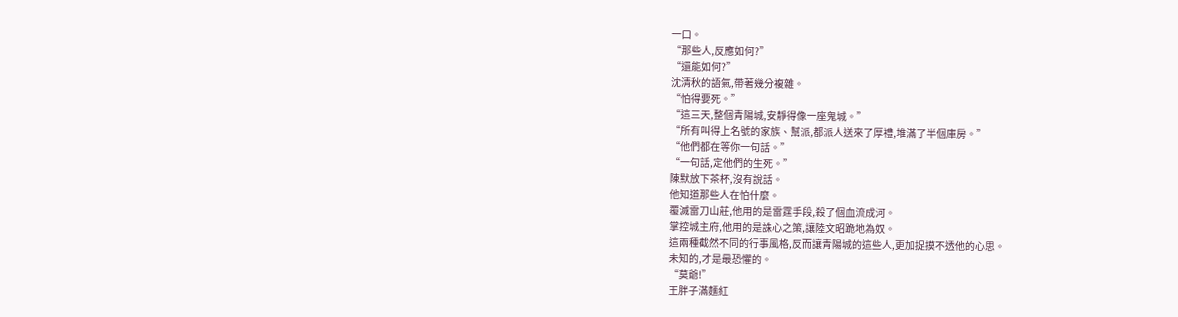一口。
“那些人,反應如何?”
“還能如何?”
沈清秋的語氣,帶著幾分複雜。
“怕得要死。”
“這三天,整個青陽城,安靜得像一座鬼城。”
“所有叫得上名號的家族、幫派,都派人送來了厚禮,堆滿了半個庫房。”
“他們都在等你一句話。”
“一句話,定他們的生死。”
陳默放下茶杯,沒有說話。
他知道那些人在怕什麼。
覆滅雷刀山莊,他用的是雷霆手段,殺了個血流成河。
掌控城主府,他用的是誅心之策,讓陸文昭跪地為奴。
這兩種截然不同的行事風格,反而讓青陽城的這些人,更加捉摸不透他的心思。
未知的,才是最恐懼的。
“莫爺!”
王胖子滿麵紅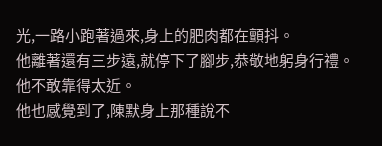光,一路小跑著過來,身上的肥肉都在顫抖。
他離著還有三步遠,就停下了腳步,恭敬地躬身行禮。
他不敢靠得太近。
他也感覺到了,陳默身上那種說不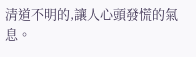清道不明的,讓人心頭發慌的氣息。